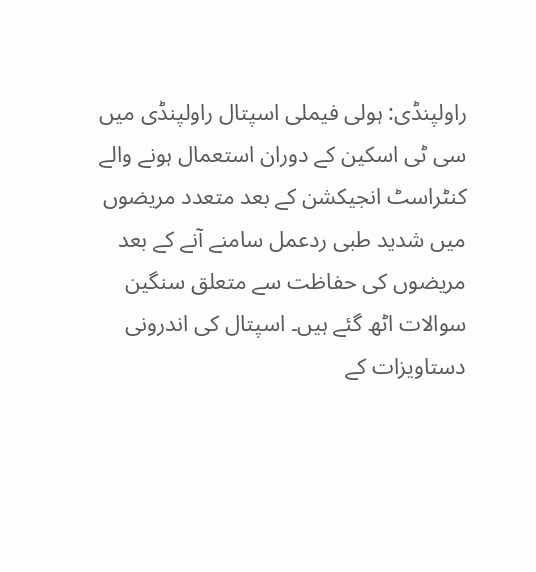راولپنڈی: ہولی فیملی اسپتال راولپنڈی میں سی ٹی اسکین کے دوران استعمال ہونے والے کنٹراسٹ انجیکشن کے بعد متعدد مریضوں میں شدید طبی ردعمل سامنے آنے کے بعد مریضوں کی حفاظت سے متعلق سنگین سوالات اٹھ گئے ہیں۔ اسپتال کی اندرونی دستاویزات کے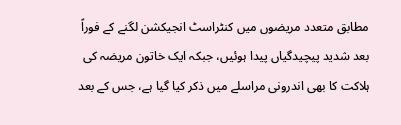مطابق متعدد مریضوں میں کنٹراسٹ انجیکشن لگنے کے فوراً بعد شدید پیچیدگیاں پیدا ہوئیں، جبکہ ایک خاتون مریضہ کی ہلاکت کا بھی اندرونی مراسلے میں ذکر کیا گیا ہے، جس کے بعد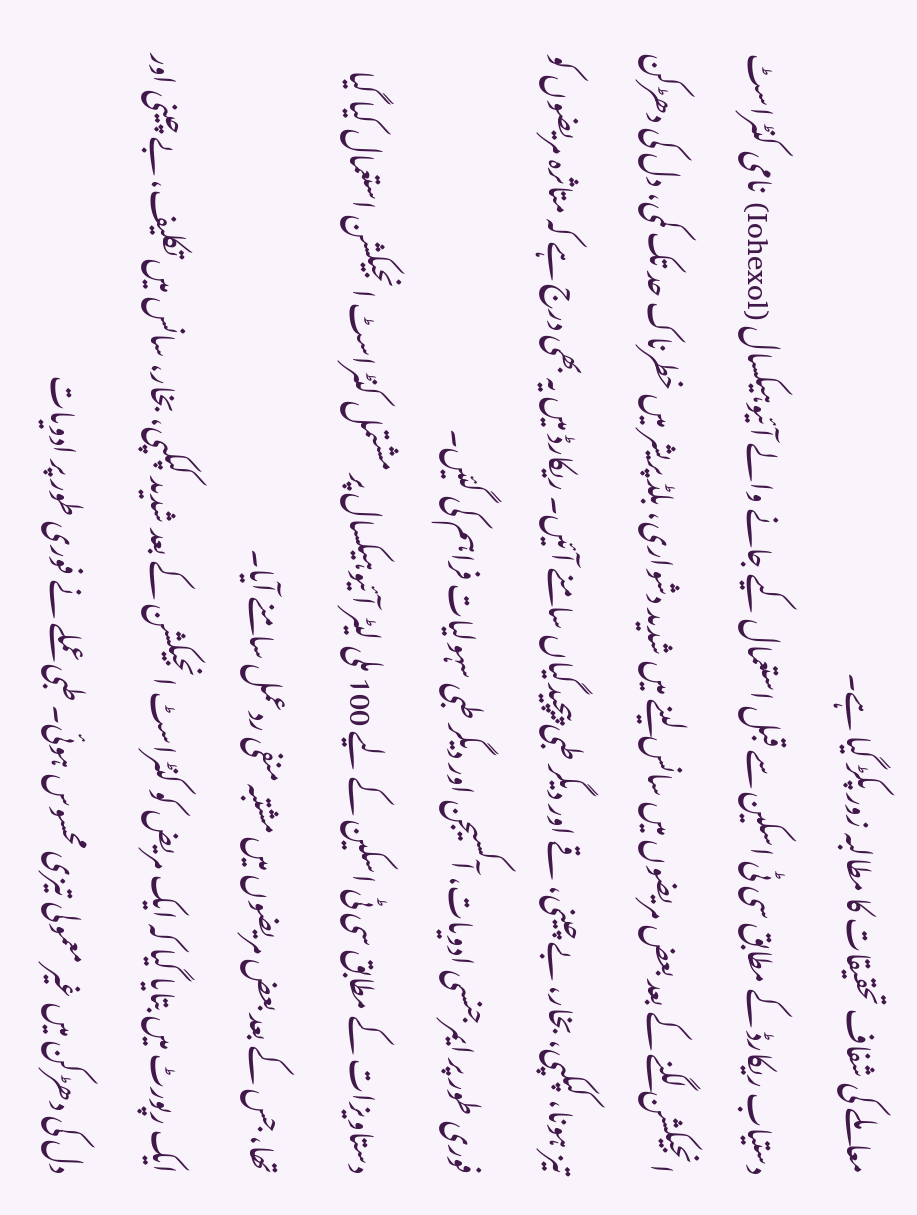معاملے کی شفاف تحقیقات کا مطالبہ زور پکڑ گیا ہے۔
دستیاب ریکارڈ کے مطابق سی ٹی اسکین سے قبل استعمال کیے جانے والے آئیوہیکسال (Iohexol) نامی کنٹراسٹ انجیکشن لگنے کے بعد بعض مریضوں میں سانس لینے میں شدید دشواری، بلڈ پریشر میں خطرناک حد تک کمی، دل کی دھڑکن تیز ہونا، کپکپی، بخار، بے چینی، قے اور دیگر طبی پیچیدگیاں سامنے آئیں۔ ریکارڈ میں یہ بھی درج ہے کہ متاثرہ مریضوں کو فوری طور پر ایمرجنسی ادویات، آکسیجن اور دیگر طبی سہولیات فراہم کی گئیں۔
دستاویزات کے مطابق سی ٹی اسکین کے لیے 100 ملی لیٹر آئیوہیکسال پر مشتمل کنٹراسٹ انجیکشن استعمال کیا گیا تھا، جس کے بعد بعض مریضوں میں مشتبہ منفی ردعمل سامنے آیا۔
ایک رپورٹ میں بتایا گیا کہ ایک مریض کو کنٹراسٹ انجیکشن کے بعد شدید کپکپی، بخار، سانس میں تکلیف، بے چینی اور دل کی دھڑکن میں غیر معمولی تیزی محسوس ہوئی۔ طبی عملے نے فوری طور پر ادویات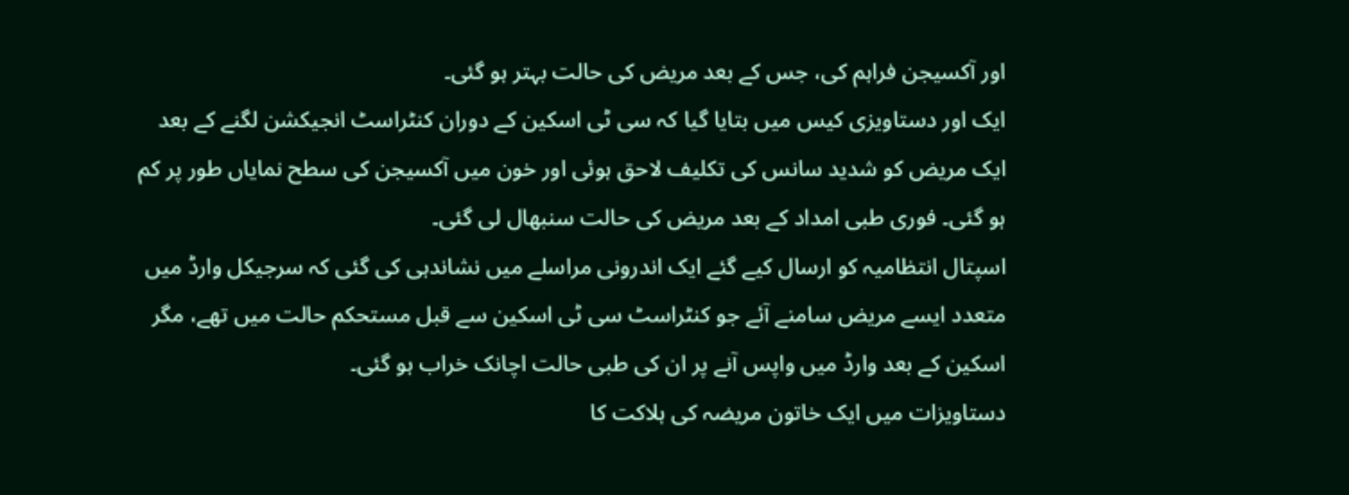اور آکسیجن فراہم کی، جس کے بعد مریض کی حالت بہتر ہو گئی۔
ایک اور دستاویزی کیس میں بتایا گیا کہ سی ٹی اسکین کے دوران کنٹراسٹ انجیکشن لگنے کے بعد ایک مریض کو شدید سانس کی تکلیف لاحق ہوئی اور خون میں آکسیجن کی سطح نمایاں طور پر کم ہو گئی۔ فوری طبی امداد کے بعد مریض کی حالت سنبھال لی گئی۔
اسپتال انتظامیہ کو ارسال کیے گئے ایک اندرونی مراسلے میں نشاندہی کی گئی کہ سرجیکل وارڈ میں متعدد ایسے مریض سامنے آئے جو کنٹراسٹ سی ٹی اسکین سے قبل مستحکم حالت میں تھے، مگر اسکین کے بعد وارڈ میں واپس آنے پر ان کی طبی حالت اچانک خراب ہو گئی۔
دستاویزات میں ایک خاتون مریضہ کی ہلاکت کا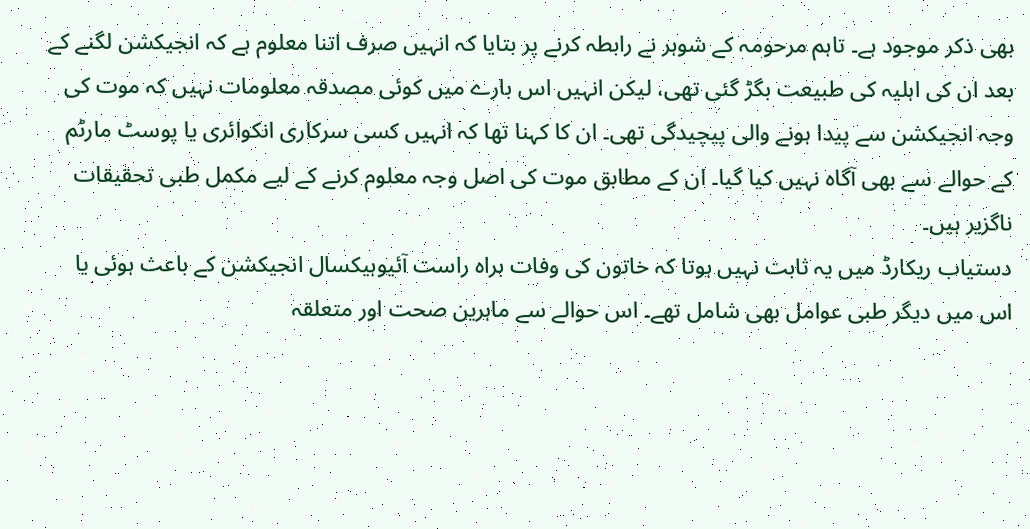بھی ذکر موجود ہے۔ تاہم مرحومہ کے شوہر نے رابطہ کرنے پر بتایا کہ انہیں صرف اتنا معلوم ہے کہ انجیکشن لگنے کے بعد ان کی اہلیہ کی طبیعت بگڑ گئی تھی، لیکن انہیں اس بارے میں کوئی مصدقہ معلومات نہیں کہ موت کی وجہ انجیکشن سے پیدا ہونے والی پیچیدگی تھی۔ ان کا کہنا تھا کہ انہیں کسی سرکاری انکوائری یا پوسٹ مارٹم کے حوالے سے بھی آگاہ نہیں کیا گیا۔ ان کے مطابق موت کی اصل وجہ معلوم کرنے کے لیے مکمل طبی تحقیقات ناگزیر ہیں۔
دستیاب ریکارڈ میں یہ ثابت نہیں ہوتا کہ خاتون کی وفات براہ راست آئیوہیکسال انجیکشن کے باعث ہوئی یا اس میں دیگر طبی عوامل بھی شامل تھے۔ اس حوالے سے ماہرین صحت اور متعلقہ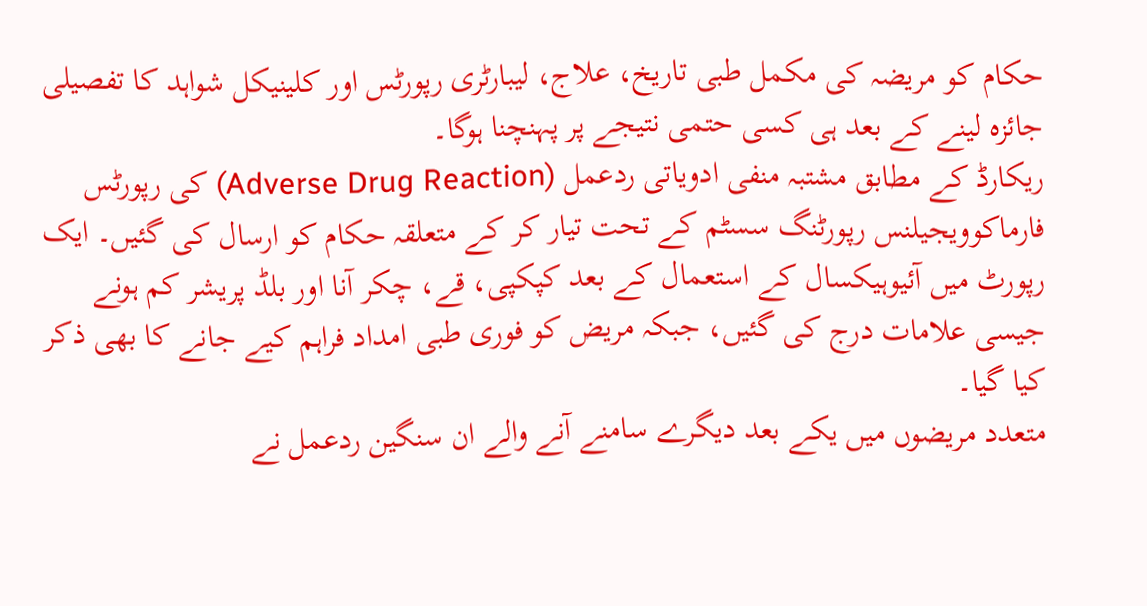حکام کو مریضہ کی مکمل طبی تاریخ، علاج، لیبارٹری رپورٹس اور کلینیکل شواہد کا تفصیلی جائزہ لینے کے بعد ہی کسی حتمی نتیجے پر پہنچنا ہوگا۔
ریکارڈ کے مطابق مشتبہ منفی ادویاتی ردعمل (Adverse Drug Reaction) کی رپورٹس فارماکوویجیلنس رپورٹنگ سسٹم کے تحت تیار کر کے متعلقہ حکام کو ارسال کی گئیں۔ ایک رپورٹ میں آئیوہیکسال کے استعمال کے بعد کپکپی، قے، چکر آنا اور بلڈ پریشر کم ہونے جیسی علامات درج کی گئیں، جبکہ مریض کو فوری طبی امداد فراہم کیے جانے کا بھی ذکر کیا گیا۔
متعدد مریضوں میں یکے بعد دیگرے سامنے آنے والے ان سنگین ردعمل نے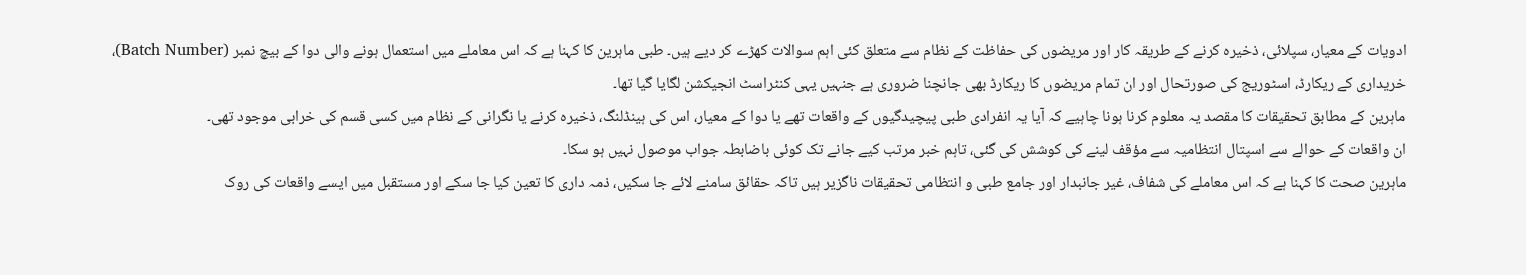ادویات کے معیار، سپلائی، ذخیرہ کرنے کے طریقہ کار اور مریضوں کی حفاظت کے نظام سے متعلق کئی اہم سوالات کھڑے کر دیے ہیں۔ طبی ماہرین کا کہنا ہے کہ اس معاملے میں استعمال ہونے والی دوا کے بیچ نمبر (Batch Number)، خریداری کے ریکارڈ، اسٹوریج کی صورتحال اور ان تمام مریضوں کا ریکارڈ بھی جانچنا ضروری ہے جنہیں یہی کنٹراسٹ انجیکشن لگایا گیا تھا۔
ماہرین کے مطابق تحقیقات کا مقصد یہ معلوم کرنا ہونا چاہیے کہ آیا یہ انفرادی طبی پیچیدگیوں کے واقعات تھے یا دوا کے معیار، اس کی ہینڈلنگ، ذخیرہ کرنے یا نگرانی کے نظام میں کسی قسم کی خرابی موجود تھی۔
ان واقعات کے حوالے سے اسپتال انتظامیہ سے مؤقف لینے کی کوشش کی گئی، تاہم خبر مرتب کیے جانے تک کوئی باضابطہ جواب موصول نہیں ہو سکا۔
ماہرین صحت کا کہنا ہے کہ اس معاملے کی شفاف، غیر جانبدار اور جامع طبی و انتظامی تحقیقات ناگزیر ہیں تاکہ حقائق سامنے لائے جا سکیں، ذمہ داری کا تعین کیا جا سکے اور مستقبل میں ایسے واقعات کی روک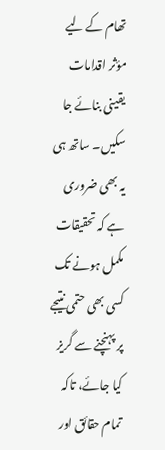تھام کے لیے مؤثر اقدامات یقینی بنائے جا سکیں۔ ساتھ ہی یہ بھی ضروری ہے کہ تحقیقات مکمل ہونے تک کسی بھی حتمی نتیجے پر پہنچنے سے گریز کیا جائے، تاکہ تمام حقائق اور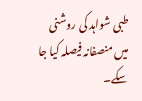طبی شواہد کی روشنی میں منصفانہ فیصلہ کیا جا سکے۔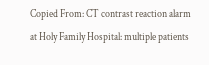Copied From: CT contrast reaction alarm at Holy Family Hospital: multiple patients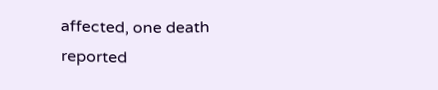affected, one death reported